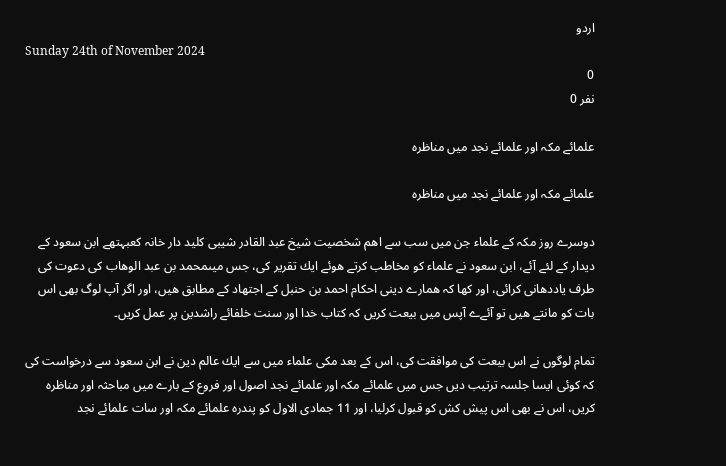اردو
Sunday 24th of November 2024
0
نفر 0

علمائے مكہ اور علمائے نجد میں مناظرہ

علمائے مكہ اور علمائے نجد میں مناظرہ

دوسرے روز مكہ كے علماء جن میں سب سے اھم شخصیت شیخ عبد القادر شیبی كلید دار خانہ كعبہتھے ابن سعود كے دیدار كے لئے آئے، ابن سعود نے علماء كو مخاطب كرتے هوئے ایك تقریر كی، جس میںمحمد بن عبد الوھاب كی دعوت كی طرف یاددھانی كرائی، اور كھا كہ ھمارے دینی احكام احمد بن حنبل كے اجتھاد كے مطابق ھیں، اور اگر آپ لوگ بھی اس بات كو مانتے ھیں تو آئےے آپس میں بیعت كریں كہ كتاب خدا اور سنت خلفائے راشدین پر عمل كریں۔

تمام لوگوں نے اس بیعت كی موافقت كی، اس كے بعد مكی علماء میں سے ایك عالم دین نے ابن سعود سے درخواست كی كہ كوئی ایسا جلسہ ترتیب دیں جس میں علمائے مكہ اور علمائے نجد اصول اور فروع كے بارے میں مباحثہ اور مناظرہ كریں، اس نے بھی اس پیش كش كو قبول كرلیا، اور 11 جمادی الاول كو پندرہ علمائے مكہ اور سات علمائے نجد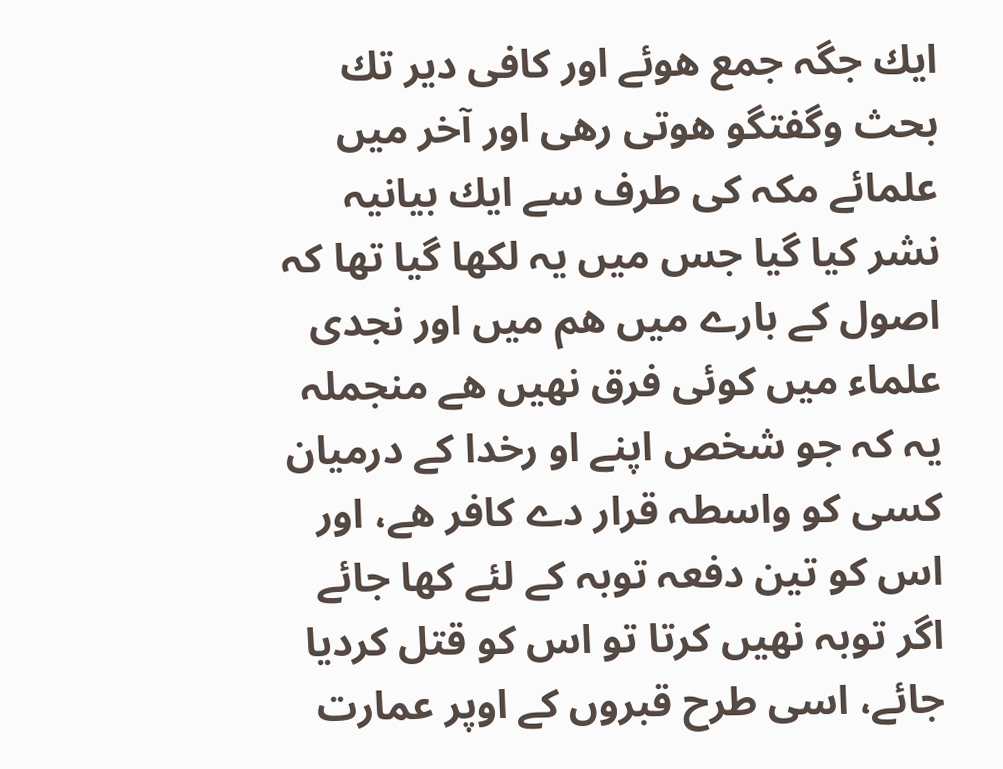ایك جگہ جمع هوئے اور كافی دیر تك بحث وگفتگو هوتی رھی اور آخر میں علمائے مكہ كی طرف سے ایك بیانیہ نشر كیا گیا جس میں یہ لكھا گیا تھا كہ اصول كے بارے میں ھم میں اور نجدی علماء میں كوئی فرق نھیں ھے منجملہ یہ كہ جو شخص اپنے او رخدا كے درمیان كسی كو واسطہ قرار دے كافر ھے، اور اس كو تین دفعہ توبہ كے لئے كھا جائے اگر توبہ نھیں كرتا تو اس كو قتل كردیا جائے، اسی طرح قبروں كے اوپر عمارت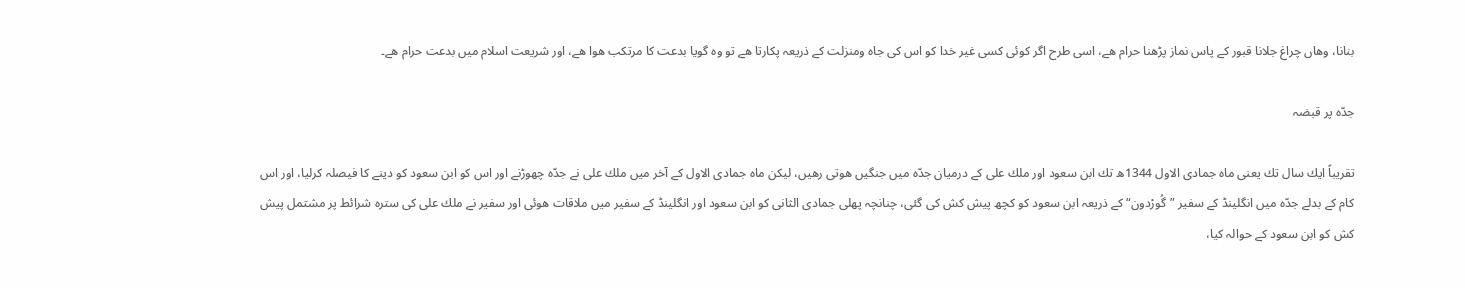بنانا، وھاں چراغ جلانا قبور كے پاس نماز پڑھنا حرام ھے، اسی طرح اگر كوئی كسی غیر خدا كو اس كی جاہ ومنزلت كے ذریعہ پكارتا ھے تو وہ گویا بدعت كا مرتكب هوا ھے، اور شریعت اسلام میں بدعت حرام ھے۔

جدّہ پر قبضہ

تقریباً ایك سال تك یعنی ماہ جمادی الاول 1344ھ تك ابن سعود اور ملك علی كے درمیان جدّہ میں جنگیں هوتی رھیں، لیكن ماہ جمادی الاول كے آخر میں ملك علی نے جدّہ چھوڑنے اور اس كو ابن سعود كو دینے كا فیصلہ كرلیا، اور اس كام كے بدلے جدّہ میں انگلینڈ كے سفیر ”گُورْدون“ كے ذریعہ ابن سعود كو كچھ پیش كش كی گئی، چنانچہ پھلی جمادی الثانی كو ابن سعود اور انگلینڈ كے سفیر میں ملاقات هوئی اور سفیر نے ملك علی كی سترہ شرائط پر مشتمل پیش كش كو ابن سعود كے حوالہ كیا،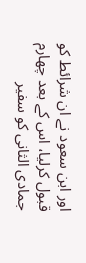اور ابن سعود نے ان شرائط كو قبول كرلیا، اس كے بعد چھارم جمادی الثانی كو سفیر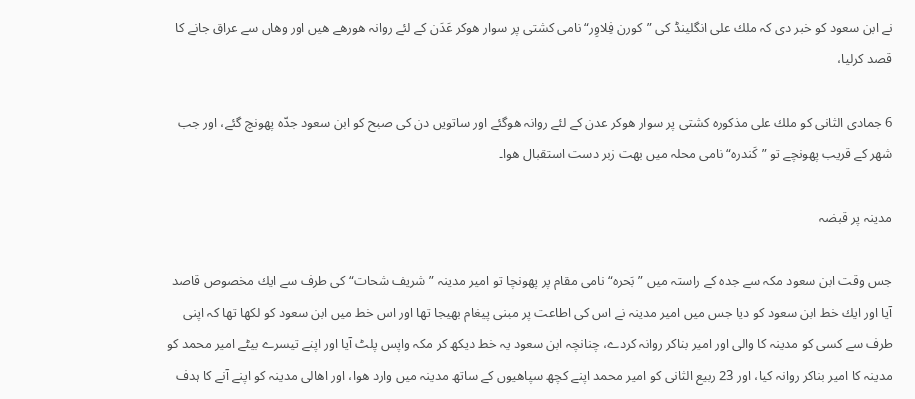نے ابن سعود كو خبر دی كہ ملك علی انگلینڈ كی ”كورن فِلاوِر“ نامی كشتی پر سوار هوكر عَدَن كے لئے روانہ هورھے ھیں اور وھاں سے عراق جانے كا قصد كرلیا،

6 جمادی الثانی كو ملك علی مذكورہ كشتی پر سوار هوكر عدن كے لئے روانہ هوگئے اور ساتویں دن كی صبح كو ابن سعود جدّہ پهونچ گئے، اور جب شھر كے قریب پهونچے تو ”كَندرہ“ نامی محلہ میں بھت زبر دست استقبال هوا۔

مدینہ پر قبضہ

جس وقت ابن سعود مكہ سے جدہ كے راستہ میں ”بَحرہ“ نامی مقام پر پهونچا تو امیر مدینہ ”شریف شحات“ كی طرف سے ایك مخصوص قاصد آیا اور ایك خط ابن سعود كو دیا جس میں امیر مدینہ نے اس كی اطاعت پر مبنی پیغام بھیجا تھا اور اس خط میں ابن سعود كو لكھا تھا كہ اپنی طرف سے كسی كو مدینہ كا والی اور امیر بناكر روانہ كردے، چنانچہ ابن سعود یہ خط دیكھ كر مكہ واپس پلٹ آیا اور اپنے تیسرے بیٹے امیر محمد كو مدینہ كا امیر بناكر روانہ كیا، اور 23 ربیع الثانی كو امیر محمد اپنے كچھ سپاھیوں كے ساتھ مدینہ میں وارد هوا، اور اھالی مدینہ كو اپنے آنے كا ہدف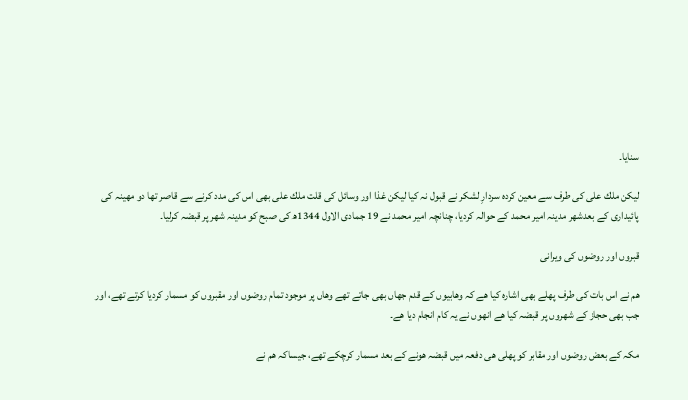سنایا۔

لیكن ملك علی كی طرف سے معین كردہ سردارِ لشكر نے قبول نہ كیا لیكن غذا اور وسائل كی قلت ملك علی بھی اس كی مدد كرنے سے قاصر تھا دو مھینہ كی پائیداری كے بعدشھر مدینہ امیر محمد كے حوالہ كردیا، چنانچہ امیر محمد نے 19 جمادی الاول 1344ھ كی صبح كو مدینہ شھر پر قبضہ كرلیا۔

قبروں اور روضوں كی ویرانی

ھم نے اس بات كی طرف پھلے بھی اشارہ كیا ھے كہ وھابیوں كے قدم جھاں بھی جاتے تھے وھاں پر موجود تمام روضوں اور مقبروں كو مسمار كردیا كرتے تھے، اور جب بھی حجاز كے شھروں پر قبضہ كیا ھے انھوں نے یہ كام انجام دیا ھے۔

مكہ كے بعض روضوں اور مقابر كو پھلی ھی دفعہ میں قبضہ هونے كے بعد مسمار كرچكے تھے، جیساكہ ھم نے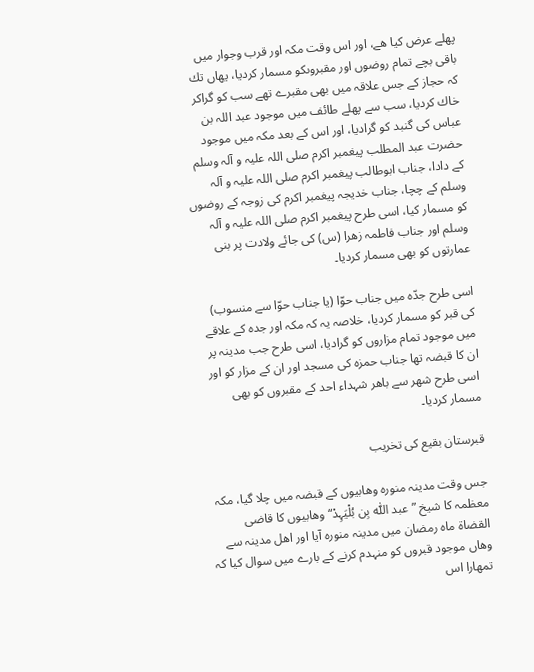پھلے عرض كیا ھے، اور اس وقت مكہ اور قرب وجوار میں باقی بچے تمام روضوں اور مقبروںكو مسمار كردیا، یھاں تك كہ حجاز كے جس علاقہ میں بھی مقبرے تھے سب كو گراكر خاك كردیا، سب سے پھلے طائف میں موجود عبد اللہ بن عباس كی گنبد كو گرادیا، اور اس كے بعد مكہ میں موجود حضرت عبد المطلب پیغمبر اكرم صلی اللہ علیہ و آلہ وسلم كے دادا، جناب ابوطالب پیغمبر اكرم صلی اللہ علیہ و آلہ وسلم كے چچا، جناب خدیجہ پیغمبر اكرم كی زوجہ كے روضوں كو مسمار كیا، اسی طرح پیغمبر اكرم صلی اللہ علیہ و آلہ وسلم اور جناب فاطمہ زھرا (س) كی جائے ولادت پر بنی عمارتوں كو بھی مسمار كردیا۔

اسی طرح جدّہ میں جناب حوّا (یا جناب حوّا سے منسوب) كی قبر كو مسمار كردیا، خلاصہ یہ كہ مكہ اور جدہ كے علاقے میں موجود تمام مزاروں كو گرادیا، اسی طرح جب مدینہ پر ان كا قبضہ تھا جناب حمزہ كی مسجد اور ان كے مزار كو اور اسی طرح شھر سے باھر شہداء احد كے مقبروں كو بھی مسمار كردیا۔

قبرستان بقیع كی تخریب

جس وقت مدینہ منورہ وھابیوں كے قبضہ میں چلا گیا، مكہ معظمہ كا شیخ ”عبد اللّٰہ بِن بُلْیَہِدْ“ وھابیوں كا قاضی القضاة ماہ رمضان میں مدینہ منورہ آیا اور اھل مدینہ سے وھاں موجود قبروں كو منہدم كرنے كے بارے میں سوال كیا كہ تمھارا اس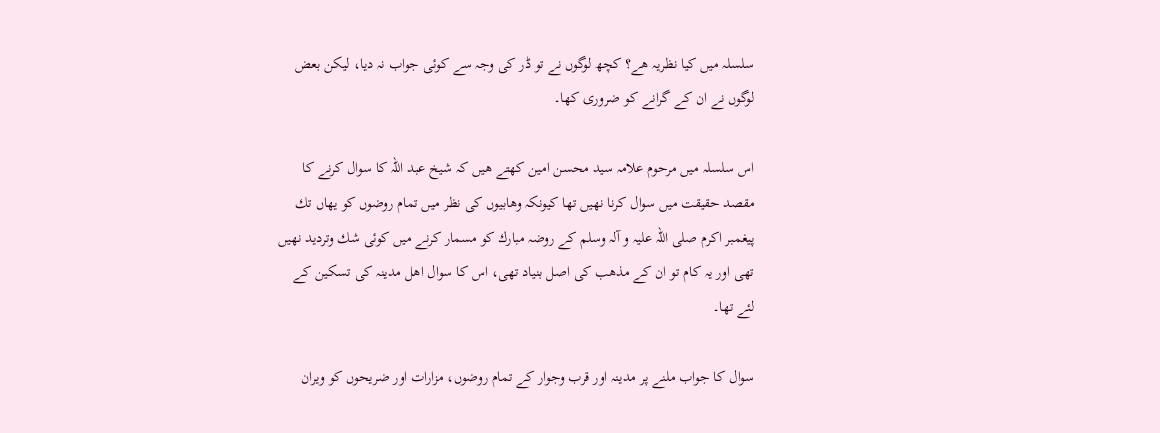سلسلہ میں كیا نظریہ ھے؟ كچھ لوگوں نے تو ڈر كی وجہ سے كوئی جواب نہ دیا، لیكن بعض لوگوں نے ان كے گرانے كو ضروری كھا۔

اس سلسلہ میں مرحوم علامہ سید محسن امین كھتے ھیں كہ شیخ عبد اللہ كا سوال كرنے كا مقصد حقیقت میں سوال كرنا نھیں تھا كیونكہ وھابیوں كی نظر میں تمام روضوں كو یھاں تك پیغمبر اكرم صلی اللہ علیہ و آلہ وسلم كے روضہ مبارك كو مسمار كرنے میں كوئی شك وتردید نھیں تھی اور یہ كام تو ان كے مذھب كی اصل بنیاد تھی، اس كا سوال اھل مدینہ كی تسكین كے لئے تھا۔

سوال كا جواب ملنے پر مدینہ اور قرب وجوار كے تمام روضوں، مزارات اور ضریحوں كو ویران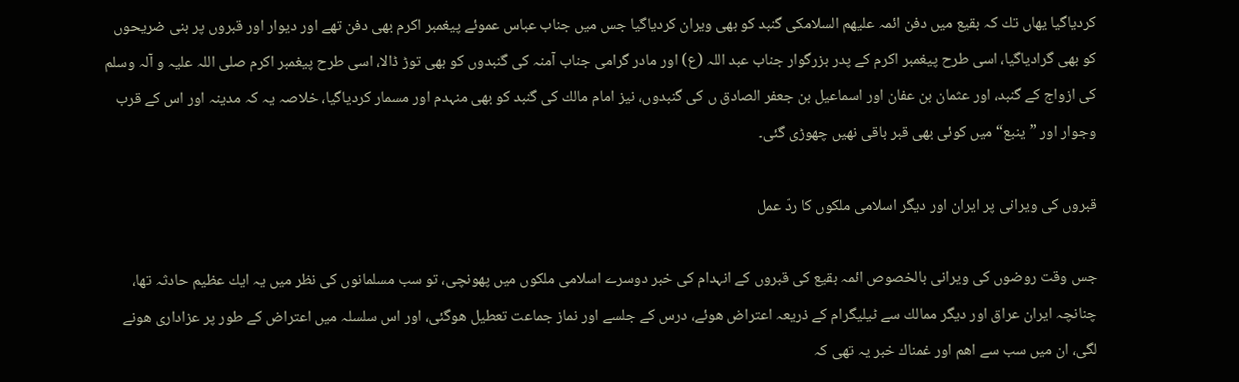كردیاگیا یھاں تك كہ بقیع میں دفن ائمہ علیهم السلامكی گنبد كو بھی ویران كردیاگیا جس میں جناب عباس عموئے پیغمبر اكرم بھی دفن تھے اور دیوار اور قبروں پر بنی ضریحوں كو بھی گرادیاگیا، اسی طرح پیغمبر اكرم كے پدر بزرگوار جناب عبد اللہ (ع) اور مادر گرامی جناب آمنہ كی گنبدوں كو بھی توڑ ڈالا، اسی طرح پیغمبر اكرم صلی اللہ علیہ و آلہ وسلم كی ازواج كے گنبد، اور عثمان بن عفان اور اسماعیل بن جعفر الصادق ں كی گنبدوں، نیز امام مالك كی گنبد كو بھی منہدم اور مسمار كردیاگیا، خلاصہ یہ كہ مدینہ اور اس كے قرب وجوار اور ”ینبع“ میں كوئی بھی قبر باقی نھیں چھوڑی گئی۔

قبروں كی ویرانی پر ایران اور دیگر اسلامی ملكوں كا ردّ عمل

جس وقت روضوں كی ویرانی بالخصوص ائمہ بقیع كی قبروں كے انہدام كی خبر دوسرے اسلامی ملكوں میں پهونچی، تو سب مسلمانوں كی نظر میں یہ ایك عظیم حادثہ تھا، چنانچہ ایران عراق اور دیگر ممالك سے ٹیلیگرام كے ذریعہ اعتراض هوئے، درس كے جلسے اور نماز جماعت تعطیل هوگئی، اور اس سلسلہ میں اعتراض كے طور پر عزاداری هونے لگی، ان میں سب سے اھم اور غمناك خبر یہ تھی كہ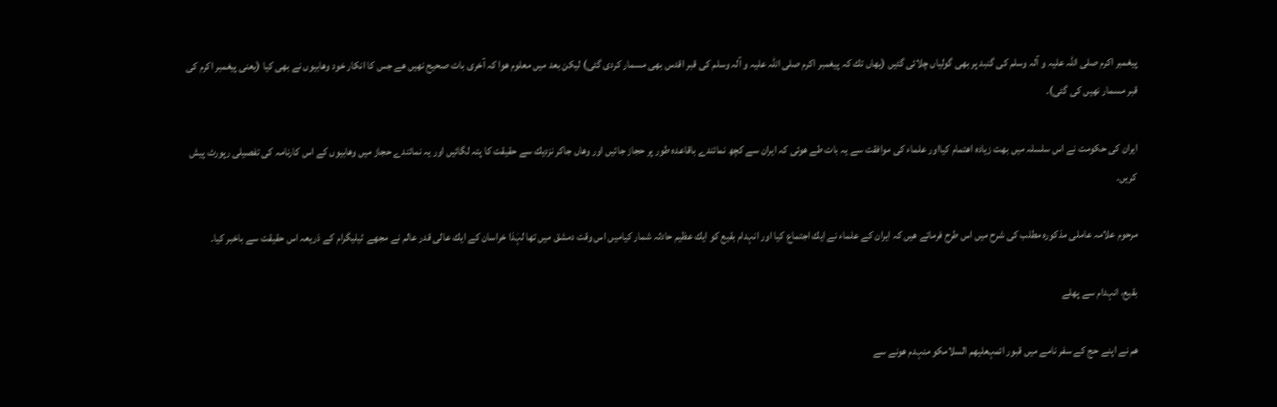پیغمبر اكرم صلی اللہ علیہ و آلہ وسلم كی گنبد پر بھی گولیاں چلائی گئیں (یھاں تك كہ پیغمبر اكرم صلی اللہ علیہ و آلہ وسلم كی قبر اقدس بھی مسمار كردی گئی) لیكن بعد میں معلوم هوا كہ آخری بات صحیح نھیں ھے جس كا انكار خود وھابیوں نے بھی كیا (یعنی پیغمبر اكرم كی قبر مسمار نھیں كی گئی)۔

ایران كی حكومت نے اس سلسلہ میں بھت زیادہ اھتمام كیااور علماء كی موافقت سے یہ بات طے هوئی كہ ایران سے كچھ نمائندے باقاعدہ طور پر حجاز جائیں اور وھاں جاكر نزدیك سے حقیقت كا پتہ لگائیں اور یہ نمائندے حجاز میں وھابیوں كے اس كارنامہ كی تفصیلی رپورٹ پیش كریں۔

مرحوم علامہ عاملی مذكورہ مطلب كی شرح میں اس طرح فرماتے ھیں كہ ایران كے علماء نے ایك اجتماع كیا اور انہدام بقیع كو ایك عظیم حادثہ شمار كیامیں اس وقت دمشق میں تھا لہٰذا خراسان كے ایك عالی قدر عالم نے مجھے ٹیلیگرام كے ذریعہ اس حقیقت سے باخبر كیا۔

بقیع، انہدام سے پھلے

ھم نے اپنے حج كے سفر نامے میں قبور ائمہعلیهم السلامكو منہدم هونے سے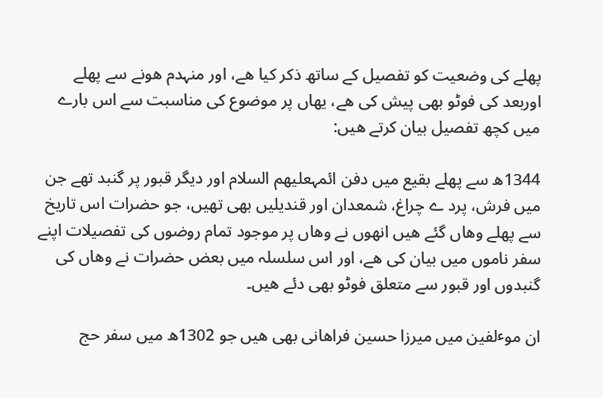پھلے كی وضعیت كو تفصیل كے ساتھ ذكر كیا ھے، اور منہدم هونے سے پھلے اوربعد كی فوٹو بھی پیش كی ھے، یھاں پر موضوع كی مناسبت سے اس بارے میں كچھ تفصیل بیان كرتے ھیں:

1344ھ سے پھلے بقیع میں دفن ائمہعلیهم السلام اور دیگر قبور پر گنبد تھے جن میں فرش، پرد ے چراغ، شمعدان اور قندیلیں بھی تھیں، جو حضرات اس تاریخ سے پھلے وھاں گئے ھیں انھوں نے وھاں پر موجود تمام روضوں كی تفصیلات اپنے سفر ناموں میں بیان كی ھے، اور اس سلسلہ میں بعض حضرات نے وھاں كی گنبدوں اور قبور سے متعلق فوٹو بھی دئے ھیں۔

ان موٴلفین میں میرزا حسین فراھانی بھی ھیں جو 1302ھ میں سفر حج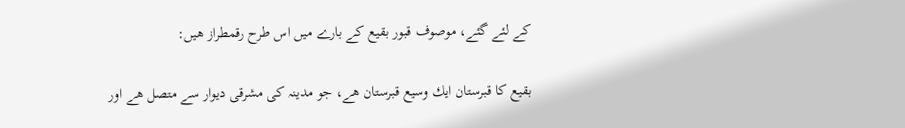كے لئے گئے، موصوف قبور بقیع كے بارے میں اس طرح رقمطراز ھیں:

بقیع كا قبرستان ایك وسیع قبرستان ھے، جو مدینہ كی مشرقی دیوار سے متصل ھے اور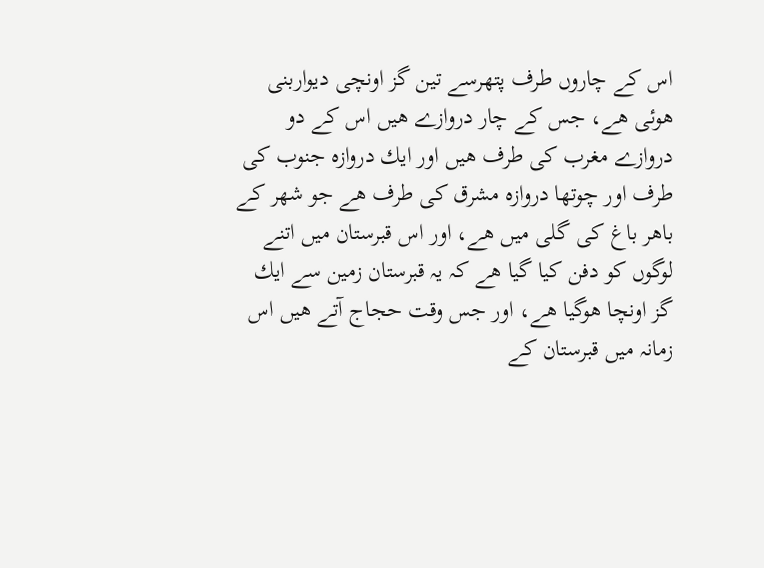اس كے چاروں طرف پتھرسے تین گز اونچی دیواربنی هوئی ھے، جس كے چار دروازے ھیں اس كے دو دروازے مغرب كی طرف ھیں اور ایك دروازہ جنوب كی طرف اور چوتھا دروازہ مشرق كی طرف ھے جو شھر كے باھر باغ كی گلی میں ھے، اور اس قبرستان میں اتنے لوگوں كو دفن كیا گیا ھے كہ یہ قبرستان زمین سے ایك گز اونچا هوگیا ھے، اور جس وقت حجاج آتے ھیں اس زمانہ میں قبرستان كے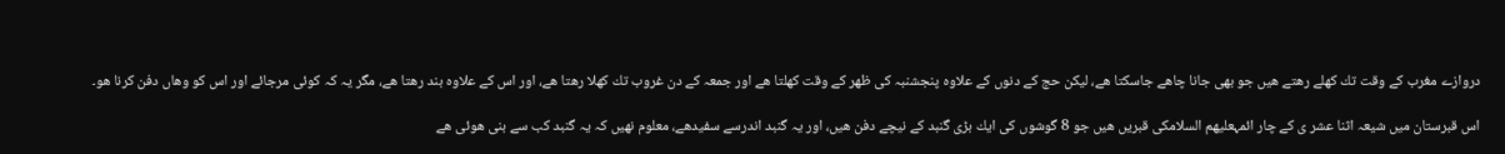دروازے مغرب كے وقت تك كھلے رھتے ھیں جو بھی جانا چاھے جاسكتا ھے، لیكن حج كے دنوں كے علاوہ پنجشنبہ كی ظھر كے وقت كھلتا ھے اور جمعہ كے دن غروب تك كھلا رھتا ھے، اور اس كے علاوہ بند رھتا ھے، مگر یہ كہ كوئی مرجائے اور اس كو وھاں دفن كرنا هو۔

اس قبرستان میں شیعہ اثنا عشر ی كے چار ائمہعلیهم السلامكی قبریں ھیں جو 8 گوشوں كی ایك بڑی گنبد كے نیچے دفن ھیں، اور یہ گنبد اندرسے سفیدھے، معلوم نھیں كہ یہ گنبد كب سے بنی هوئی ھے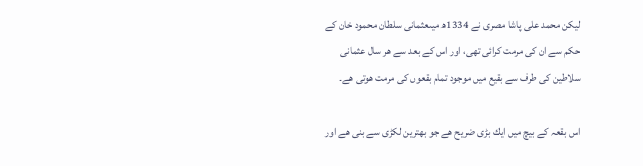لیكن محمد علی پاشا مصری نے 1334ھ میںعثمانی سلطان محمود خان كے حكم سے ان كی مرمت كرائی تھی، اور اس كے بعد سے ھر سال عثمانی سلاطین كی طرف سے بقیع میں موجود تمام بقعوں كی مرمت هوتی ھے۔

اس بقعہ كے بیچ میں ایك بڑی ضریح ھے جو بھترین لكڑی سے بنی ھے اور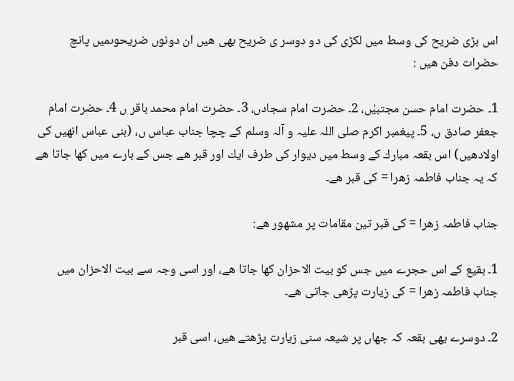اس بڑی ضریح كی وسط میں لكڑی كی دو دوسر ی ضریح بھی ھیں ان دونوں ضریحوںمیں پانچ حضرات دفن ھیں :

1۔ حضرت امام حسن مجتبیٰں، 2۔ حضرت امام سجادں، 3۔ حضرت امام محمد باقر ں 4۔ حضرت امام جعفر صادق ں، 5۔ پیغمبر اكرم صلی اللہ علیہ و آلہ وسلم كے چچا جناب عباس ں، (بنی عباس انھیں كی اولادھیں) اس بقعہ مبارك كے وسط میں دیوار كی طرف ایك اور قبر ھے جس كے بارے میں كھا جاتا ھے كہ یہ جناب فاطمہ زھرا = كی قبر ھے۔

جناب فاطمہ زھرا = كی قبر تین مقامات پر مشهور ھے:

1۔ بقیع كے اس حجرے میں جس كو بیت الاحزان كھا جاتا ھے، اور اسی وجہ سے بیت الاحزان میں جناب فاطمہ زھرا = كی زیارت پڑھی جاتی ھے۔

2۔ دوسرے یھی بقعہ كہ جھاں پر شیعہ سنی زیارت پڑھتے ھیں، اسی قبر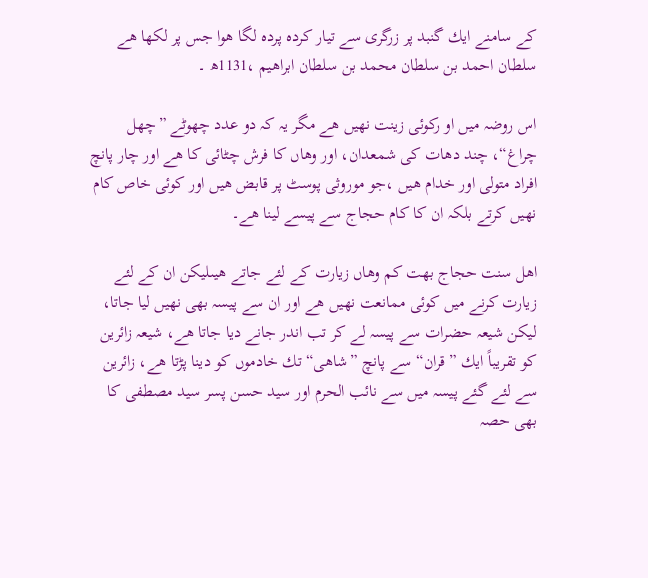كے سامنے ایك گنبد پر زرگری سے تیار كردہ پردہ لگا هوا جس پر لكھا ھے سلطان احمد بن سلطان محمد بن سلطان ابراھیم ،1131ھ ۔

اس روضہ میں او ركوئی زینت نھیں ھے مگر یہ كہ دو عدد چھوٹے ”چھل چراغ“، چند دھات كی شمعدان، اور وھاں كا فرش چٹائی كا ھے اور چار پانچ افراد متولی اور خدام ھیں ،جو موروثی پوسٹ پر قابض ھیں اور كوئی خاص كام نھیں كرتے بلكہ ان كا كام حجاج سے پیسے لینا ھے۔

اھل سنت حجاج بھت كم وھاں زیارت كے لئے جاتے ھیںلیكن ان كے لئے زیارت كرنے میں كوئی ممانعت نھیں ھے اور ان سے پیسہ بھی نھیں لیا جاتا، لیكن شیعہ حضرات سے پیسہ لے كر تب اندر جانے دیا جاتا ھے، شیعہ زائرین كو تقریباً ایك ”قران“ سے پانچ ”شاھی“ تك خادموں كو دینا پڑتا ھے، زائرین سے لئے گئے پیسہ میں سے نائب الحرم اور سید حسن پسر سید مصطفی كا بھی حصہ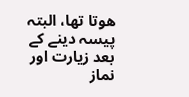هوتا تھا، البتہ پیسہ دینے كے بعد زیارت اور نماز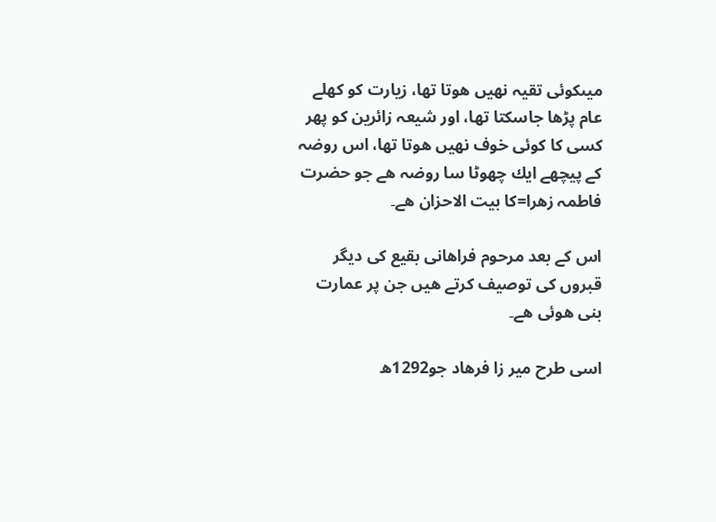میںكوئی تقیہ نھیں هوتا تھا، زیارت كو كھلے عام پڑھا جاسكتا تھا، اور شیعہ زائرین كو پھر كسی كا كوئی خوف نھیں هوتا تھا، اس روضہ كے پیچھے ایك چھوٹا سا روضہ ھے جو حضرت فاطمہ زھرا=كا بیت الاحزان ھے۔

اس كے بعد مرحوم فراھانی بقیع كی دیگر قبروں كی توصیف كرتے ھیں جن پر عمارت بنی هوئی ھے۔

اسی طرح میر زا فرھاد جو1292ھ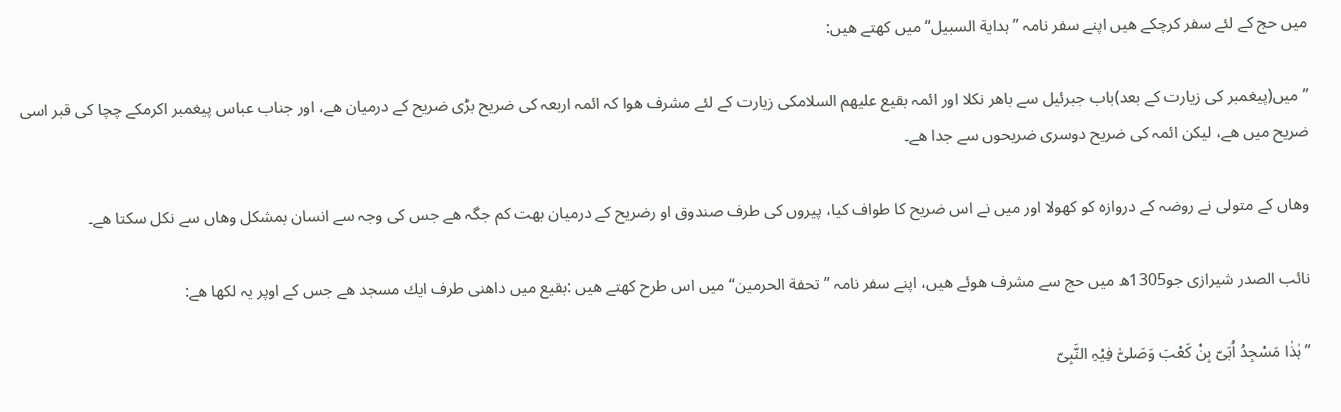میں حج كے لئے سفر كرچكے ھیں اپنے سفر نامہ ”ہدایة السبیل“ میں كھتے ھیں:

”میں(پیغمبر كی زیارت كے بعد)باب جبرئیل سے باھر نكلا اور ائمہ بقیع علیهم السلامكی زیارت كے لئے مشرف هوا كہ ائمہ اربعہ كی ضریح بڑی ضریح كے درمیان ھے، اور جناب عباس پیغمبر اكرمكے چچا كی قبر اسی ضریح میں ھے، لیكن ائمہ كی ضریح دوسری ضریحوں سے جدا ھے۔

وھاں كے متولی نے روضہ كے دروازہ كو كھولا اور میں نے اس ضریح كا طواف كیا، پیروں كی طرف صندوق او رضریح كے درمیان بھت كم جگہ ھے جس كی وجہ سے انسان بمشكل وھاں سے نكل سكتا ھے۔

نائب الصدر شیرازی جو1305ھ میں حج سے مشرف هوئے ھیں، اپنے سفر نامہ ”تحفة الحرمین“ میں اس طرح كھتے ھیں :بقیع میں داھنی طرف ایك مسجد ھے جس كے اوپر یہ لكھا ھے:

”ہٰذٰا مَسْجِدُ اُبَیّ بِنْ كَعْبَ وَصَلیّٰ فِیْہِ النَّبِیّ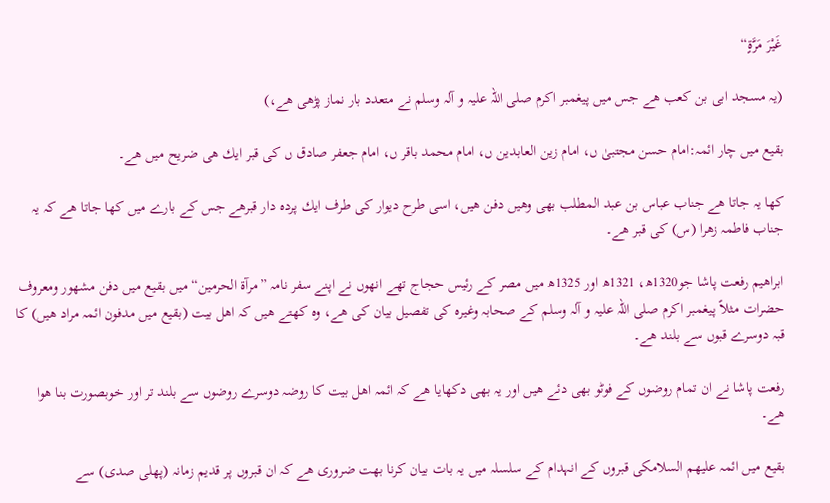غَیْرَ مَرَّةٍ“

(یہ مسجد ابی بن كعب ھے جس میں پیغمبر اكرم صلی اللہ علیہ و آلہ وسلم نے متعدد بار نماز پڑھی ھے،)

بقیع میں چار ائمہ:امام حسن مجتبیٰ ں، امام زین العابدین ں، امام محمد باقر ں، امام جعفر صادق ں كی قبر ایك ھی ضریح میں ھے۔

كھا یہ جاتا ھے جناب عباس بن عبد المطلب بھی وھیں دفن ھیں، اسی طرح دیوار كی طرف ایك پردہ دار قبرھے جس كے بارے میں كھا جاتا ھے كہ یہ جناب فاطمہ زھرا (س) كی قبر ھے۔

ابراھیم رفعت پاشا جو1320ھ، 1321ھ اور 1325ھ میں مصر كے رئیس حجاج تھے انھوں نے اپنے سفر نامہ ”مرآة الحرمین“ میں بقیع میں دفن مشهور ومعروف حضرات مثلاً پیغمبر اكرم صلی اللہ علیہ و آلہ وسلم كے صحابہ وغیرہ كی تفصیل بیان كی ھے، وہ كھتے ھیں كہ اھل بیت (بقیع میں مدفون ائمہ مراد ھیں) كا قبہ دوسرے قبوں سے بلند ھے۔

رفعت پاشا نے ان تمام روضوں كے فوٹو بھی دئے ھیں اور یہ بھی دكھایا ھے كہ ائمہ اھل بیت كا روضہ دوسرے روضوں سے بلند تر اور خوبصورت بنا هوا ھے۔

بقیع میں ائمہ علیهم السلامكی قبروں كے انہدام كے سلسلہ میں یہ بات بیان كرنا بھت ضروری ھے كہ ان قبروں پر قدیم زمانہ (پھلی صدی) سے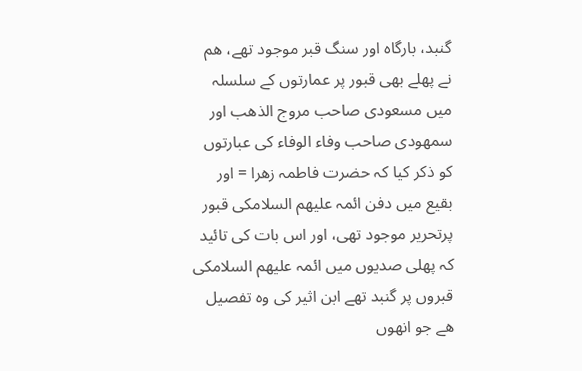گنبد، بارگاہ اور سنگ قبر موجود تھے، ھم نے پھلے بھی قبور پر عمارتوں كے سلسلہ میں مسعودی صاحب مروج الذھب اور سمهودی صاحب وفاء الوفاء كی عبارتوں كو ذكر كیا كہ حضرت فاطمہ زھرا = اور بقیع میں دفن ائمہ علیهم السلامكی قبور پرتحریر موجود تھی، اور اس بات كی تائید كہ پھلی صدیوں میں ائمہ علیهم السلامكی قبروں پر گنبد تھے ابن اثیر كی وہ تفصیل ھے جو انھوں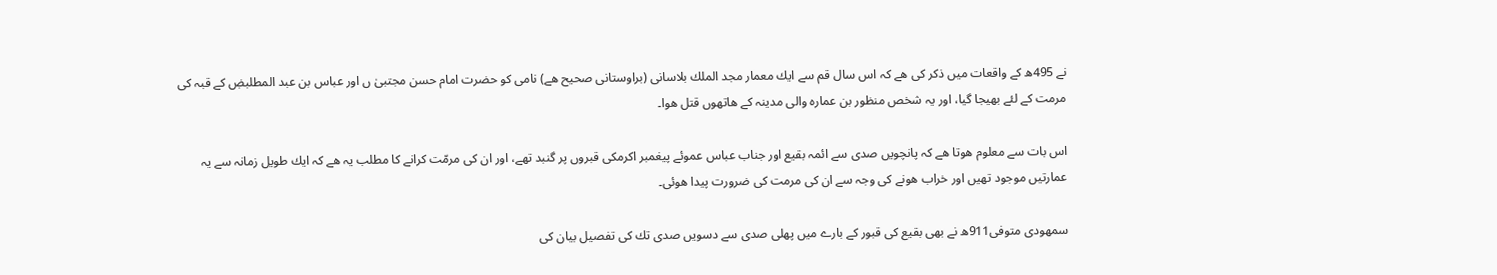نے 495ھ كے واقعات میں ذكر كی ھے كہ اس سال قم سے ایك معمار مجد الملك بلاسانی (براوستانی صحیح ھے) نامی كو حضرت امام حسن مجتبیٰ ں اور عباس بن عبد المطلبۻ كے قبہ كی مرمت كے لئے بھیجا گیا، اور یہ شخص منظور بن عمارہ والی مدینہ كے ھاتھوں قتل هوا۔

اس بات سے معلوم هوتا ھے كہ پانچویں صدی سے ائمہ بقیع اور جناب عباس عموئے پیغمبر اكرمكی قبروں پر گنبد تھے، اور ان كی مرمّت كرانے كا مطلب یہ ھے كہ ایك طویل زمانہ سے یہ عمارتیں موجود تھیں اور خراب هونے كی وجہ سے ان كی مرمت كی ضرورت پیدا هوئی۔

سمهودی متوفی911ھ نے بھی بقیع كی قبور كے بارے میں پھلی صدی سے دسویں صدی تك كی تفصیل بیان كی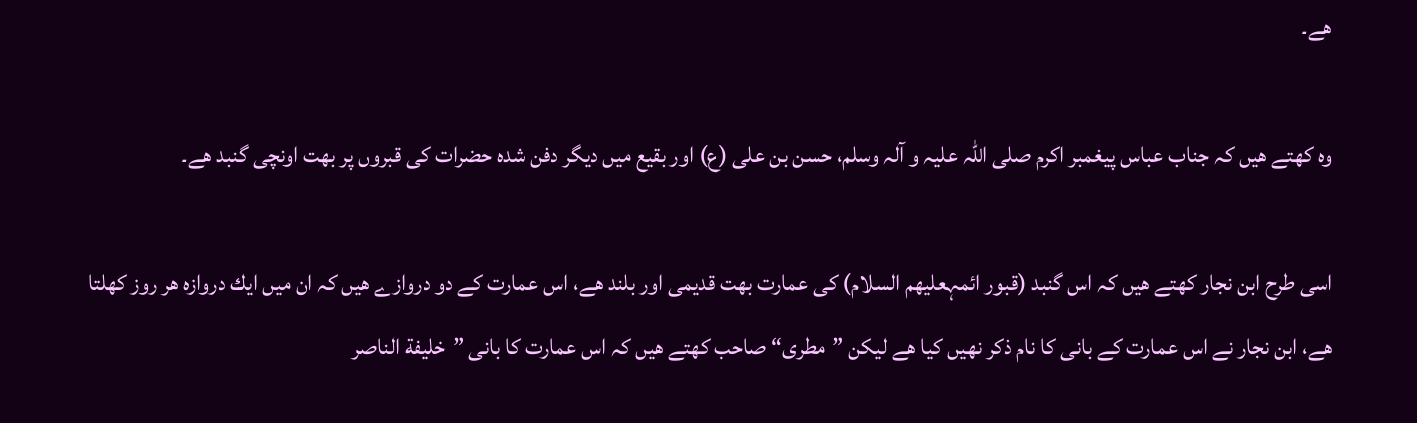ھے۔

وہ كھتے ھیں كہ جناب عباس پیغمبر اكرم صلی اللہ علیہ و آلہ وسلم، حسن بن علی (ع) اور بقیع میں دیگر دفن شدہ حضرات كی قبروں پر بھت اونچی گنبد ھے۔

اسی طرح ابن نجار كھتے ھیں كہ اس گنبد (قبور ائمہعلیهم السلام) كی عمارت بھت قدیمی اور بلند ھے، اس عمارت كے دو دروازے ھیں كہ ان میں ایك دروازہ ھر روز كھلتا ھے، ابن نجار نے اس عمارت كے بانی كا نام ذكر نھیں كیا ھے لیكن ”مطری“ صاحب كھتے ھیں كہ اس عمارت كا بانی ”خلیفة الناصر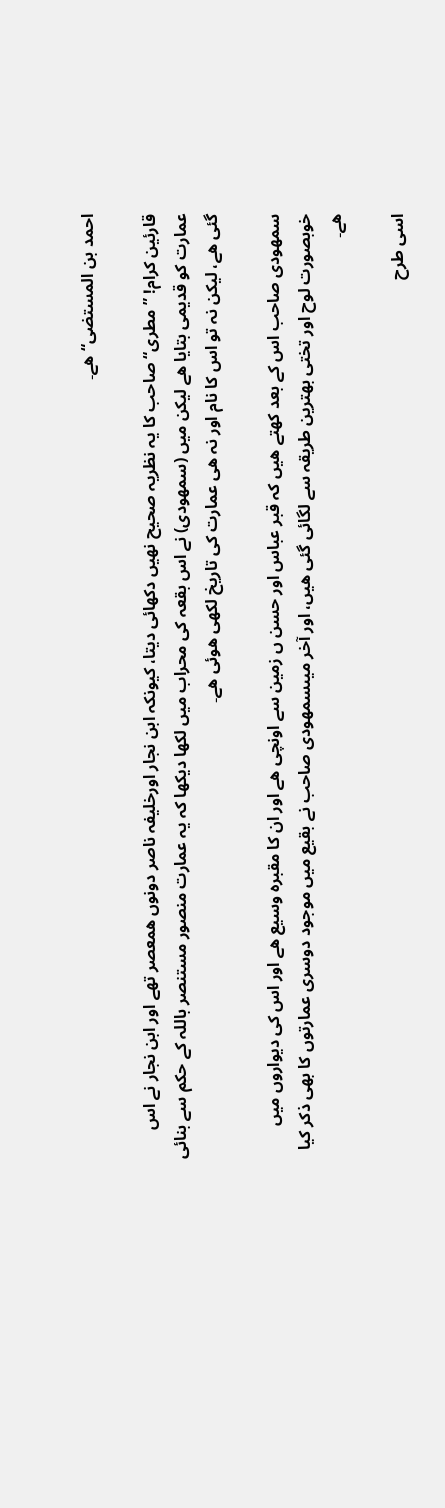احمد بن المستضی“ ھے۔

قارئین كرام! ”مطری“ صاحب كا یہ نظریہ صحیح نھیں دكھائی دیتا، كیونكہ ابن نجار اورخلیفہ ناصر دونوں ھمعصر تھے اور ابن نجار نے اس عمارت كو قدیمی بتایا ھے لیكن میں (سمهودی) نے اس بقعہ كی محراب میں لكھا دیكھا كہ یہ عمارت منصور مستنصر باللہ كے حكم سے بنائی گئی ھے، لیكن نہ تو اس كا نام اور نہ ھی عمارت كی تاریخ لكھی هوئی ھے۔

سمهودی صاحب اس كے بعد كھتے ھیں كہ قبر عباس اور حسن ں زمین سے اونچی ھے اور ان كا مقبرہ وسیع ھے اور اس كی دیواروں میں خوبصورت لوح اور تختی بھترین طریقہ سے لگائی گئی ھیں، اور آخر میںسمهودی صاحب نے بقیع میں موجود دوسری عمارتوں كا بھی ذكر كیا ھے۔

اسی طرح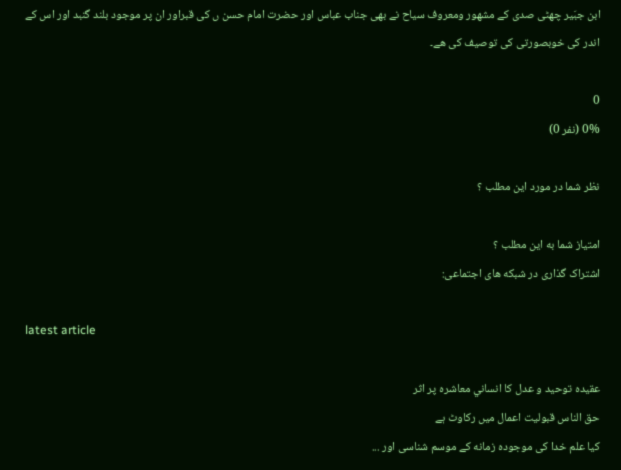ابن جبَیر چھٹی صدی كے مشهور ومعروف سیاح نے بھی جناب عباس اور حضرت امام حسن ں كی قبراور ان پر موجود بلند گنبد اور اس كے اندر كی خوبصورتی كی توصیف كی ھے۔

0
0% (نفر 0)

نظر شما در مورد این مطلب ؟

امتیاز شما به این مطلب ؟
اشتراک گذاری در شبکه های اجتماعی:

latest article

عقيدہ توحيد و عدل کا انساني معاشرہ پر اثر
حق الناس قبولیت اعمال میں رکاوٹ ہے
کیا علم خدا کی موجوده زمانه کے موسم شناسی اور ...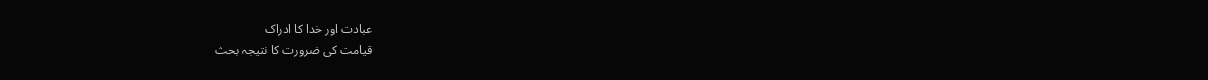عبادت اور خدا کا ادراک
قیامت کی ضرورت کا نتیجہ بحث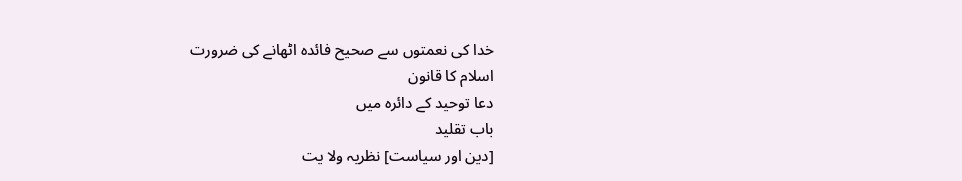خدا کی نعمتوں سے صحیح فائدہ اٹھانے کی ضرورت
اسلام کا قانون
دعا توحید کے دائرہ میں
باب تقلید
[دین اور سیاست] نظریہ ولا یت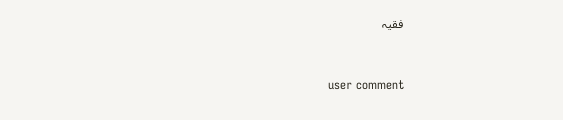فقیہ


user comment